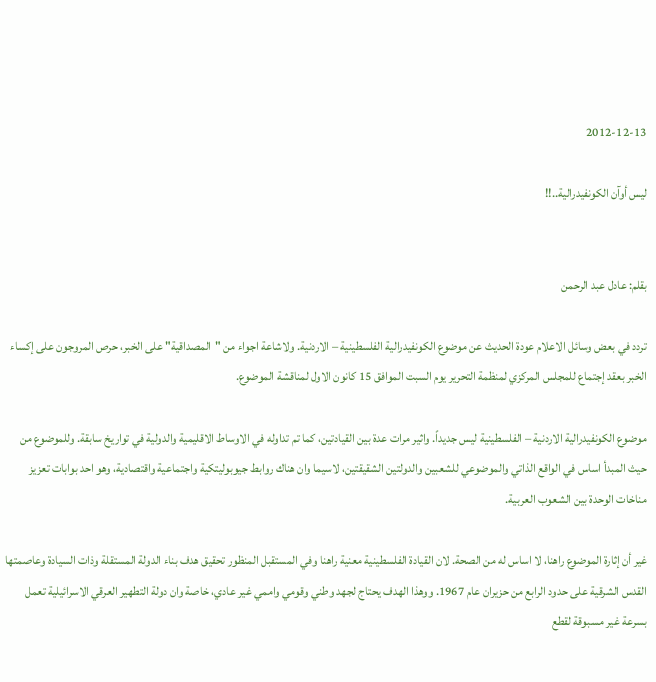2012-12-13

ليس أوآن الكونفيدرالية..!!


بقلم: عادل عبد الرحمن

تردد في بعض وسائل الاعلام عودة الحديث عن موضوع الكونفيدرالية الفلسطينية – الاردنية. ولاشاعة اجواء من "المصداقية" على الخبر، حرص المروجون على إكساء الخبر بعقد إجتماع للمجلس المركزي لمنظمة التحرير يوم السبت الموافق 15 كانون الاول لمناقشة الموضوع.

موضوع الكونفيدرالية الاردنية – الفلسطينية ليس جديداً. واثير مرات عدة بين القيادتين، كما تم تداوله في الاوساط الاقليمية والدولية في تواريخ سابقة. وللموضوع من حيث المبدأ اساس في الواقع الذاتي والموضوعي للشعبين والدولتين الشقيقتين، لاسيما وان هناك روابط جيوبوليتكية واجتماعية واقتصادية، وهو احد بوابات تعزيز مناخات الوحدة بين الشعوب العربية.

غير أن إثارة الموضوع راهنا، لا اساس له من الصحة. لان القيادة الفلسطينية معنية راهنا وفي المستقبل المنظور تحقيق هدف بناء الدولة المستقلة وذات السيادة وعاصمتها القدس الشرقية على حدود الرابع من حزيران عام 1967. ووهذا الهدف يحتاج لجهد وطني وقومي واممي غير عادي، خاصة وان دولة التطهير العرقي الاسرائيلية تعمل بسرعة غير مسبوقة لقطع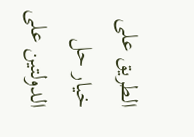الطريق على خيار حل الدولتين على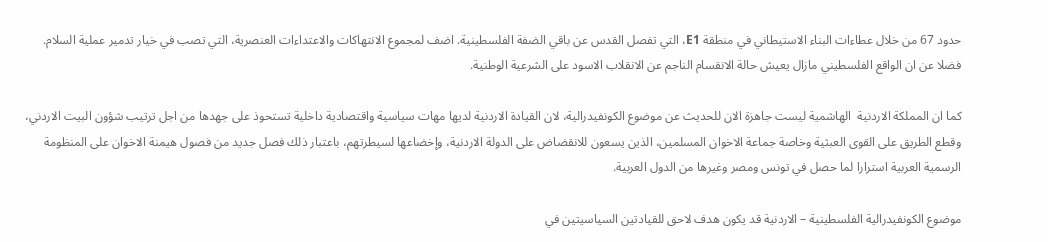حدود 67 من خلال عطاءات البناء الاستيطاني في منطقة E1، التي تفصل القدس عن باقي الضفة الفلسطينية. اضف لمجموع الانتهاكات والاعتداءات العنصرية، التي تصب في خيار تدمير عملية السلام. فضلا عن ان الواقع الفلسطيني مازال يعيش حالة الانقسام الناجم عن الانقلاب الاسود على الشرعية الوطنية.

كما ان المملكة الاردنية  الهاشمية ليست جاهزة الان للحديث عن موضوع الكونفيدرالية، لان القيادة الاردنية لديها مهات سياسية واقتصادية داخلية تستحوذ على جهدها من اجل ترتيب شؤون البيت الاردني، وقطع الطريق على القوى العبثية وخاصة جماعة الاخوان المسلمين، الذين يسعون للانقضاض على الدولة الاردنية، وإخضاعها لسيطرتهم، باعتبار ذلك فصل جديد من فصول هيمنة الاخوان على المنظومة الرسمية العربية استرارا لما حصل في تونس ومصر وغيرها من الدول العربية.

موضوع الكونفيدرالية الفلسطينية – الاردنية قد يكون هدف لاحق للقيادتين السياسيتين في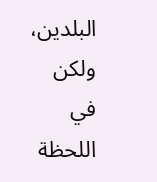البلدين، ولكن في اللحظة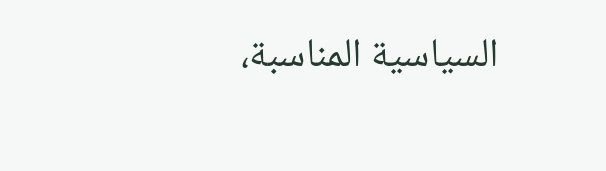السياسية المناسبة،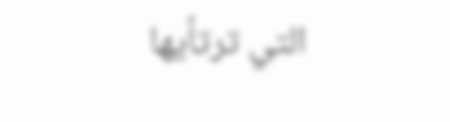التي ترتأيها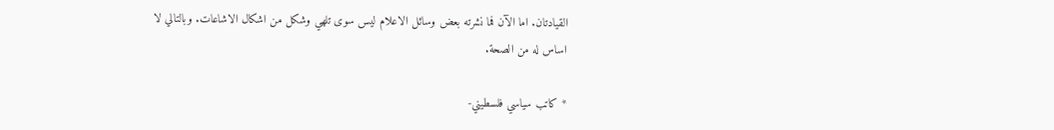القيادتان. اما الآن فما نشرته بعض وسائل الاعلام ليس سوى تلهي وشكل من اشكال الاشاعات. وبالتالي لا اساس له من الصحة.

* كاتب سياسي فلسطيني-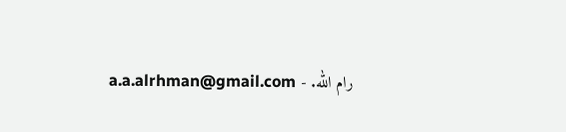رام الله. - a.a.alrhman@gmail.com